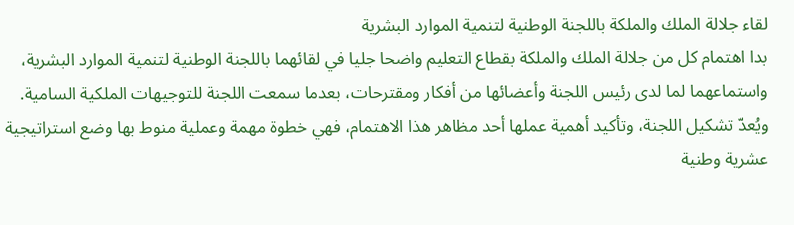لقاء جلالة الملك والملكة باللجنة الوطنية لتنمية الموارد البشرية
بدا اهتمام كل من جلالة الملك والملكة بقطاع التعليم واضحا جليا في لقائهما باللجنة الوطنية لتنمية الموارد البشرية، واستماعهما لما لدى رئيس اللجنة وأعضائها من أفكار ومقترحات، بعدما سمعت اللجنة للتوجيهات الملكية السامية.
ويُعدّ تشكيل اللجنة، وتأكيد أهمية عملها أحد مظاهر هذا الاهتمام، فهي خطوة مهمة وعملية منوط بها وضع استراتيجية عشرية وطنية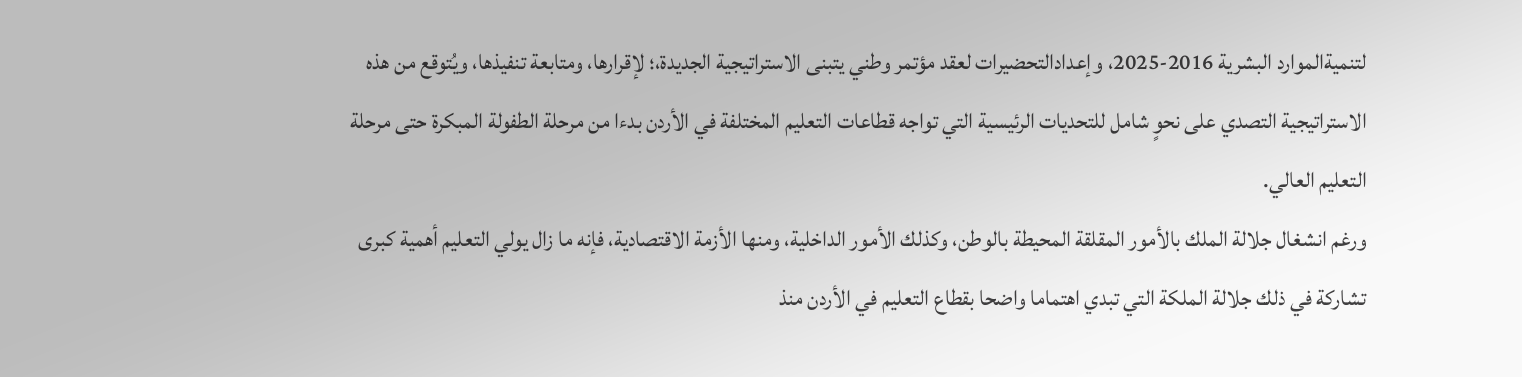لتنميةالموارد البشرية 2016-2025، وإعدادالتحضيرات لعقد مؤتمر وطني يتبنى الاستراتيجية الجديدة،؛ لإقرارها، ومتابعة تنفيذها، ويُتوقع من هذه الاستراتيجية التصدي على نحوٍ شامل للتحديات الرئيسية التي تواجه قطاعات التعليم المختلفة في الأردن بدءا من مرحلة الطفولة المبكرة حتى مرحلة التعليم العالي.
ورغم انشغال جلالة الملك بالأمور المقلقة المحيطة بالوطن، وكذلك الأمور الداخلية، ومنها الأزمة الاقتصادية، فإنه ما زال يولي التعليم أهمية كبرى تشاركة في ذلك جلالة الملكة التي تبدي اهتماما واضحا بقطاع التعليم في الأردن منذ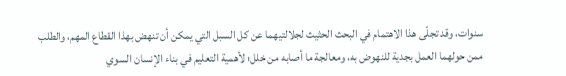سنوات، وقد تجلّى هذا الاهتمام في البحث الحثيث لجلالتيهما عن كل السبل التي يمكن أن تنهض بهذا القطاع المهم، والطلب ممن حولهما العمل بجدية للنهوض به، ومعالجة ما أصابه من خلل؛ لأهمية التعليم في بناء الإنسان السوي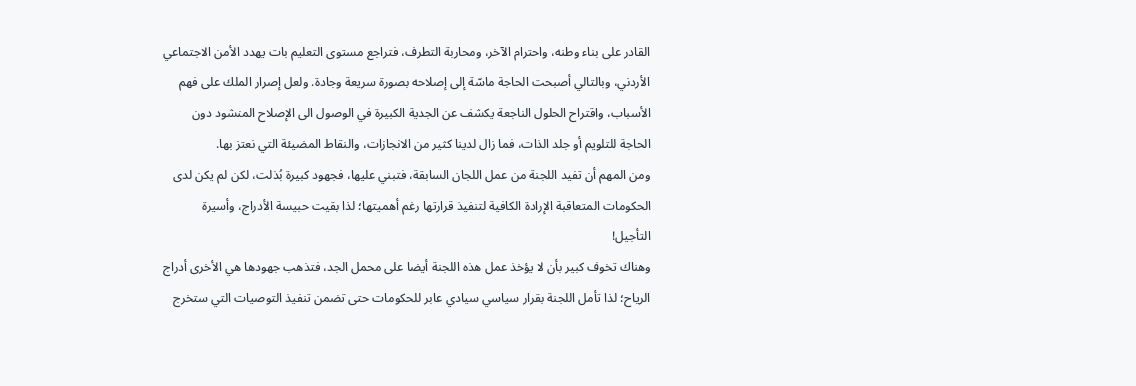القادر على بناء وطنه، واحترام الآخر، ومحاربة التطرف، فتراجع مستوى التعليم بات يهدد الأمن الاجتماعي الأردني، وبالتالي أصبحت الحاجة ماسّة إلى إصلاحه بصورة سريعة وجادة. ولعل إصرار الملك على فهم الأسباب، واقتراح الحلول الناجعة يكشف عن الجدية الكبيرة في الوصول الى الإصلاح المنشود دون الحاجة للتلويم أو جلد الذات، فما زال لدينا كثير من الانجازات، والنقاط المضيئة التي نعتز بها.
ومن المهم أن تفيد اللجنة من عمل اللجان السابقة، فتبني عليها، فجهود كبيرة بُذلت، لكن لم يكن لدى الحكومات المتعاقبة الإرادة الكافية لتنفيذ قرارتها رغم أهميتها؛ لذا بقيت حبيسة الأدراج، وأسيرة التأجيل!
وهناك تخوف كبير بأن لا يؤخذ عمل هذه اللجنة أيضا على محمل الجد، فتذهب جهودها هي الأخرى أدراج الرياح؛ لذا تأمل اللجنة بقرار سياسي سيادي عابر للحكومات حتى تضمن تنفيذ التوصيات التي ستخرج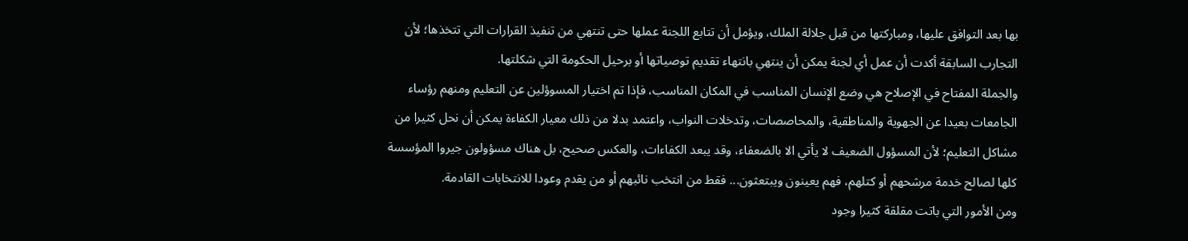بها بعد التوافق عليها، ومباركتها من قبل جلالة الملك، ويؤمل أن تتابع اللجنة عملها حتى تنتهي من تنفيذ القرارات التي تتخذها؛ لأن التجارب السابقة أكدت أن عمل أي لجنة يمكن أن ينتهي بانتهاء تقديم توصياتها أو برحيل الحكومة التي شكلتها.
والجملة المفتاح في الإصلاح هي وضع الإنسان المناسب في المكان المناسب، فإذا تم اختيار المسوؤلين عن التعليم ومنهم رؤساء الجامعات بعيدا عن الجهوية والمناطقية، والمحاصصات، وتدخلات النواب، واعتمد بدلا من ذلك معيار الكفاءة يمكن أن نحل كثيرا من مشاكل التعليم؛ لأن المسؤول الضعيف لا يأتي الا بالضعفاء، وقد يبعد الكفاءات، والعكس صحيح، بل هناك مسؤولون جيروا المؤسسة كلها لصالح خدمة مرشحهم أو كتلهم، فهم يعينون ويبتعثون... فقط من انتخب نائبهم أو من يقدم وعودا للانتخابات القادمة.
ومن الأمور التي باتت مقلقة كثيرا وجود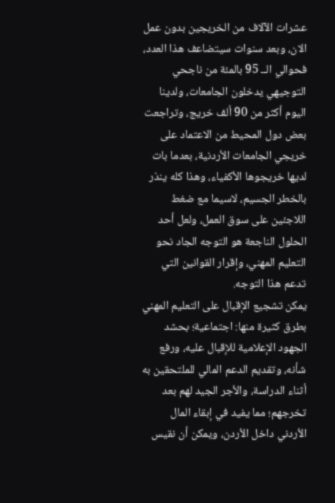عشرات الآلاف من الخريجين بدون عمل الان، وبعد سنوات سيتضاعف هذا العدد، فحوالي الــ 95 بالمئة من ناجحي التوجيهي يدخلون الجامعات، ولدينا اليوم أكثر من 90 ألف خريج، وتراجعت بعض دول المحيط من الاعتماد على خريجي الجامعات الأردنية، بعدما بات لديها خريجوها الأكفياء، وهذا كله ينذر بالخطر الجسيم، لاسيما مع ضغط اللاجئين على سوق العمل، ولعل أحد الحلول الناجعة هو التوجه الجاد نحو التعليم المهني، وإقرار القوانين التي تدعم هذا التوجه.
يمكن تشجيع الإقبال على التعليم المهني بطرق كثيرة منها: اجتماعية؛ بحشد الجهود الإعلامية للإقبال عليه، ورفع شأنه، وتقديم الدعم المالي للملتحقين به أثناء الدراسة، والأجر الجيد لهم بعد تخرجهم؛ مما يفيد في إبقاء المال الأردني داخل الأردن، ويمكن أن نقيس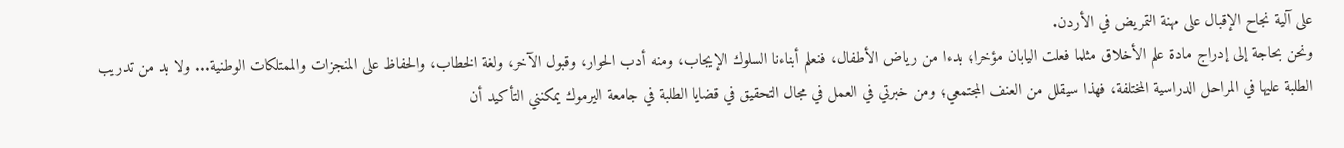على آلية نجاح الإقبال على مهنة التمريض في الأردن.
ونحن بحاجة إلى إدراج مادة علم الأخلاق مثلما فعلت اليابان مؤخرا؛ بدءا من رياض الأطفال، فنعلم أبناءنا السلوك الإيجاب، ومنه أدب الحوار، وقبول الآخر، ولغة الخطاب، والحفاظ على المنجزات والممتلكات الوطنية... ولا بد من تدريب الطلبة عليها في المراحل الدراسية المختلفة، فهذا سيقلل من العنف المجتمعي؛ ومن خبرتي في العمل في مجال التحقيق في قضايا الطلبة في جامعة اليرموك يمكنني التأكيد أن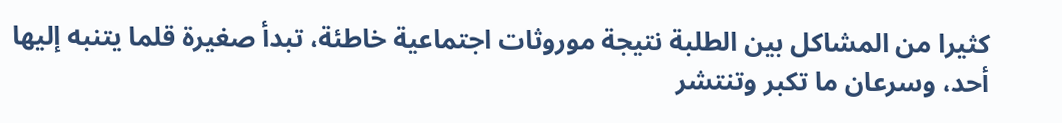كثيرا من المشاكل بين الطلبة نتيجة موروثات اجتماعية خاطئة، تبدأ صغيرة قلما يتنبه إليها أحد، وسرعان ما تكبر وتنتشر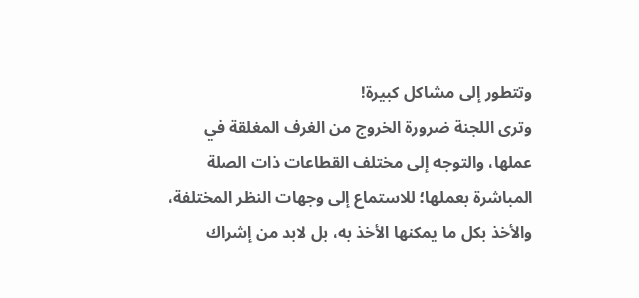وتتطور إلى مشاكل كبيرة!
وترى اللجنة ضرورة الخروج من الغرف المغلقة في عملها، والتوجه إلى مختلف القطاعات ذات الصلة المباشرة بعملها؛ للاستماع إلى وجهات النظر المختلفة، والأخذ بكل ما يمكنها الأخذ به، بل لابد من إشراك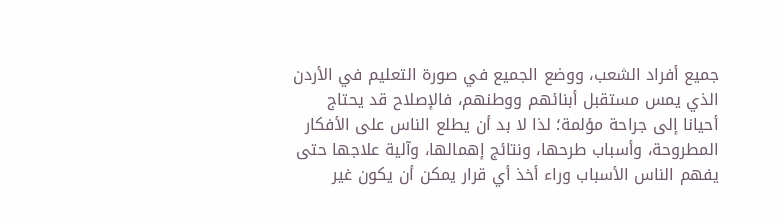جميع أفراد الشعب، ووضع الجميع في صورة التعليم في الأردن الذي يمس مستقبل أبنائهم ووطنهم، فالإصلاح قد يحتاج أحيانا إلى جراحة مؤلمة؛ لذا لا بد أن يطلع الناس على الأفكار المطروحة، وأسباب طرحها، ونتائج إهمالها، وآلية علاجها حتى يفهم الناس الأسباب وراء أخذ أي قرار يمكن أن يكون غير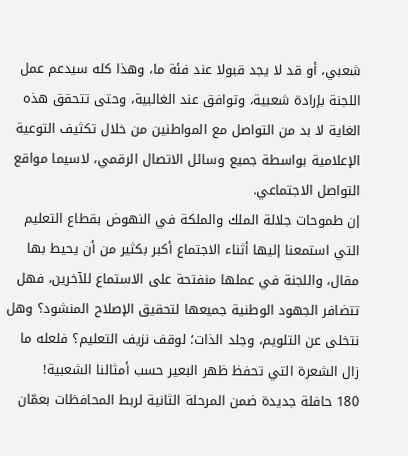شعبي، أو قد لا يجد قبولا عند فئة ما، وهذا كله سيدعم عمل اللجنة بإرادة شعبية، وتوافق عند الغالبية، وحتى تتحقق هذه الغاية لا بد من التواصل مع المواطنين من خلال تكثيف التوعية الإعلامية بواسطة جميع وسائل الاتصال الرقمي، لاسيما مواقع التواصل الاجتماعي.
إن طموحات جلالة الملك والملكة في النهوض بقطاع التعليم التي استمعنا إليها أثناء الاجتماع أكبر بكثير من أن يحيط بها مقال، واللجنة في عملها منفتحة على الاستماع للآخرين، فهل تتضافر الجهود الوطنية جميعها لتحقيق الإصلاح المنشود؟ وهل نتخلى عن التلويم، وجلد الذات؛ لوقف نزيف التعليم؟ فلعله ما زال الشعرة التي تحفظ ظهر البعير حسب أمثالنا الشعبية!
180 حافلة جديدة ضمن المرحلة الثانية لربط المحافظات بعمّان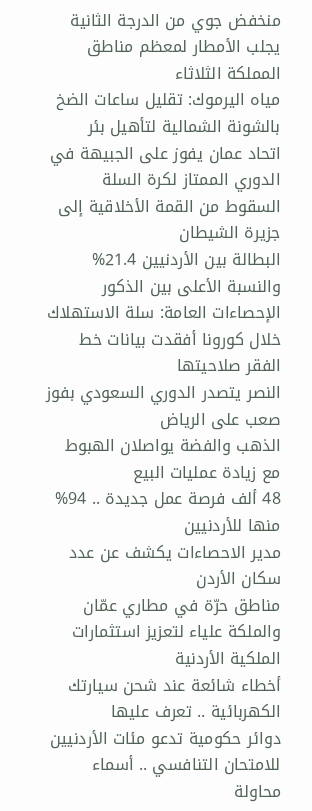منخفض جوي من الدرجة الثانية يجلب الأمطار لمعظم مناطق المملكة الثلاثاء
مياه اليرموك: تقليل ساعات الضخ بالشونة الشمالية لتأهيل بئر
اتحاد عمان يفوز على الجبيهة في الدوري الممتاز لكرة السلة
السقوط من القمة الأخلاقية إلى جزيرة الشيطان
البطالة بين الأردنيين 21.4% والنسبة الأعلى بين الذكور
الإحصاءات العامة: سلة الاستهلاك خلال كورونا أفقدت بيانات خط الفقر صلاحيتها
النصر يتصدر الدوري السعودي بفوز صعب على الرياض
الذهب والفضة يواصلان الهبوط مع زيادة عمليات البيع
48 ألف فرصة عمل جديدة .. 94% منها للأردنيين
مدير الاحصاءات يكشف عن عدد سكان الأردن
مناطق حرّة في مطاري عمّان والملكة علياء لتعزيز استثمارات الملكية الأردنية
أخطاء شائعة عند شحن سيارتك الكهربائية .. تعرف عليها
دوائر حكومية تدعو مئات الأردنيين للامتحان التنافسي .. أسماء
محاولة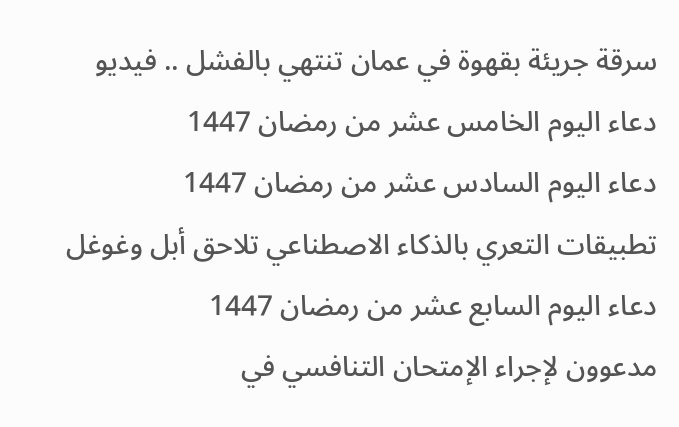سرقة جريئة بقهوة في عمان تنتهي بالفشل .. فيديو
دعاء اليوم الخامس عشر من رمضان 1447
دعاء اليوم السادس عشر من رمضان 1447
تطبيقات التعري بالذكاء الاصطناعي تلاحق أبل وغوغل
دعاء اليوم السابع عشر من رمضان 1447
مدعوون لإجراء الإمتحان التنافسي في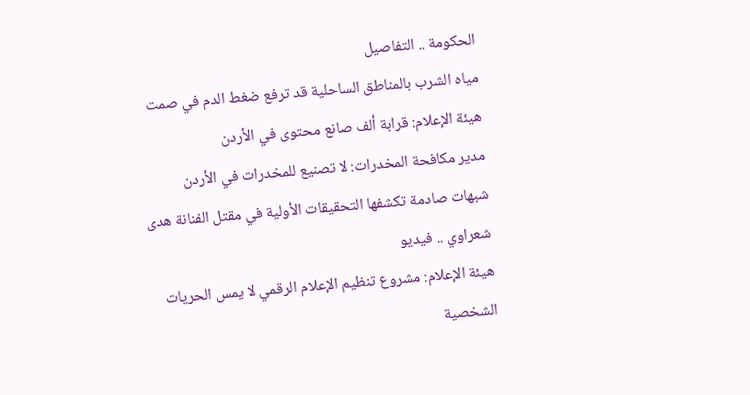الحكومة .. التفاصيل
مياه الشرب بالمناطق الساحلية قد ترفع ضغط الدم في صمت
هيئة الإعلام: قرابة ألف صانع محتوى في الأردن
مدير مكافحة المخدرات: لا تصنيع للمخدرات في الأردن
شبهات صادمة تكشفها التحقيقات الأولية في مقتل الفنانة هدى شعراوي .. فيديو
هيئة الإعلام: مشروع تنظيم الإعلام الرقمي لا يمس الحريات الشخصية